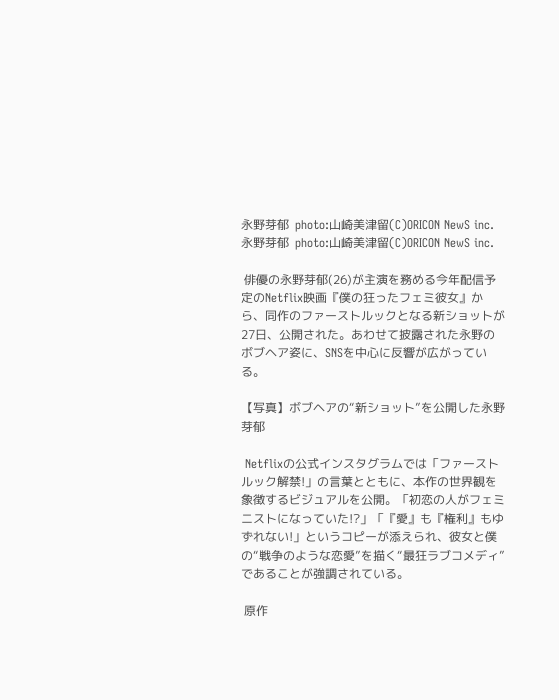永野芽郁  photo:山崎美津留(C)ORICON NewS inc.
永野芽郁  photo:山崎美津留(C)ORICON NewS inc.

 俳優の永野芽郁(26)が主演を務める今年配信予定のNetflix映画『僕の狂ったフェミ彼女』から、同作のファーストルックとなる新ショットが27日、公開された。あわせて披露された永野のボブヘア姿に、SNSを中心に反響が広がっている。

【写真】ボブヘアの“新ショット”を公開した永野芽郁

 Netflixの公式インスタグラムでは「ファーストルック解禁!」の言葉とともに、本作の世界観を象徴するビジュアルを公開。「初恋の人がフェミニストになっていた!?」「『愛』も『権利』もゆずれない!」というコピーが添えられ、彼女と僕の“戦争のような恋愛”を描く“最狂ラブコメディ”であることが強調されている。

 原作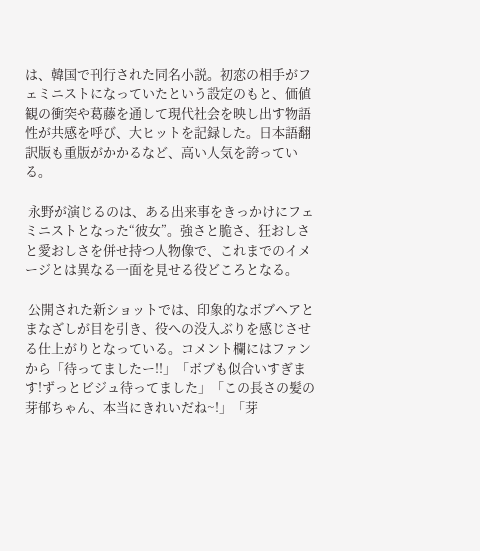は、韓国で刊行された同名小説。初恋の相手がフェミニストになっていたという設定のもと、価値観の衝突や葛藤を通して現代社会を映し出す物語性が共感を呼び、大ヒットを記録した。日本語翻訳版も重版がかかるなど、高い人気を誇っている。

 永野が演じるのは、ある出来事をきっかけにフェミニストとなった“彼女”。強さと脆さ、狂おしさと愛おしさを併せ持つ人物像で、これまでのイメージとは異なる一面を見せる役どころとなる。

 公開された新ショットでは、印象的なボブヘアとまなざしが目を引き、役への没入ぶりを感じさせる仕上がりとなっている。コメント欄にはファンから「待ってましたー!!」「ボブも似合いすぎます!ずっとビジュ待ってました」「この長さの髪の芽郁ちゃん、本当にきれいだね~!」「芽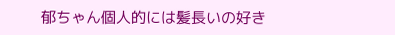郁ちゃん個人的には髪長いの好き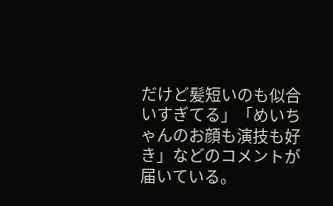だけど髪短いのも似合いすぎてる」「めいちゃんのお顔も演技も好き」などのコメントが届いている。